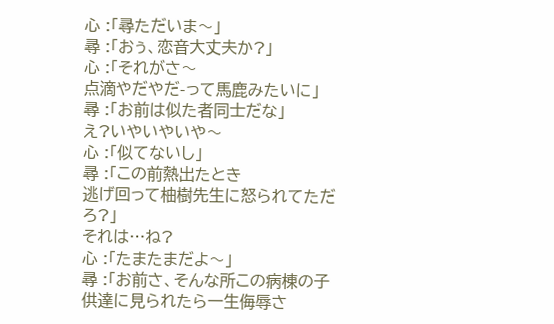心 :「尋ただいま〜」
尋 :「おぅ、恋音大丈夫か?」
心 :「それがさ〜
点滴やだやだ-って馬鹿みたいに」
尋 :「お前は似た者同士だな」
え?いやいやいや〜
心 :「似てないし」
尋 :「この前熱出たとき
逃げ回って柚樹先生に怒られてただろ?」
それは…ね?
心 :「たまたまだよ〜」
尋 :「お前さ、そんな所この病棟の子供達に見られたら一生侮辱さ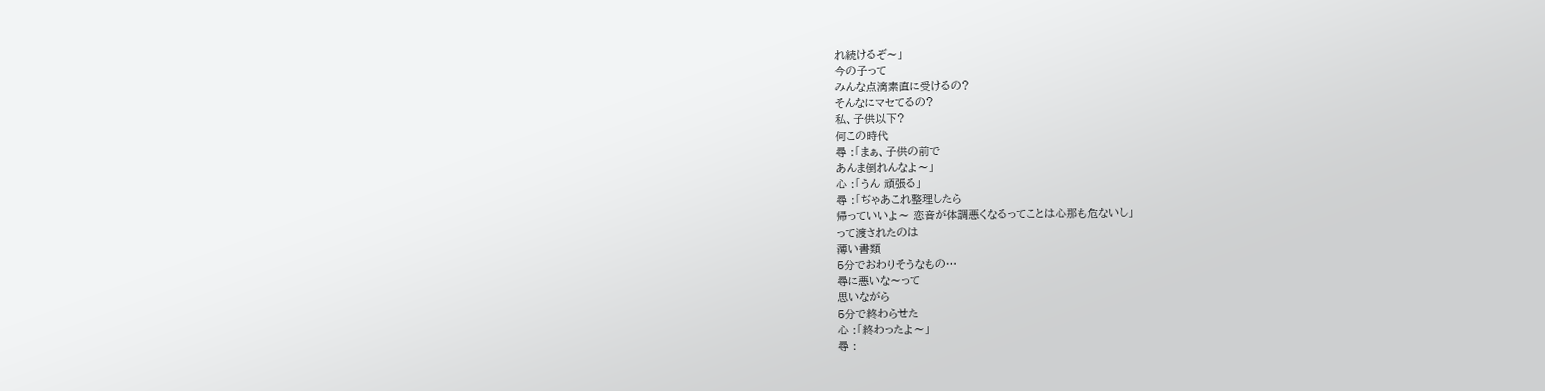れ続けるぞ〜」
今の子って
みんな点滴素直に受けるの?
そんなにマセてるの?
私、子供以下?
何この時代
尋 :「まぁ、子供の前で
あんま倒れんなよ〜」
心 :「うん 頑張る」
尋 :「ぢゃあこれ整理したら
帰っていいよ〜 恋音が体調悪くなるってことは心那も危ないし」
って渡されたのは
薄い書類
5分でおわりそうなもの…
尋に悪いな〜って
思いながら
5分で終わらせた
心 :「終わったよ〜」
尋 :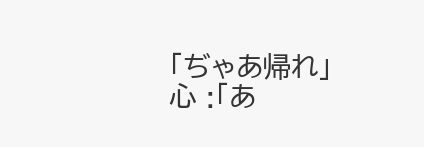「ぢゃあ帰れ」
心 :「あ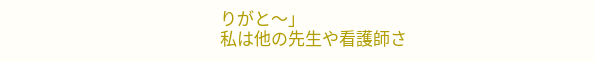りがと〜」
私は他の先生や看護師さ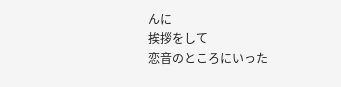んに
挨拶をして
恋音のところにいった